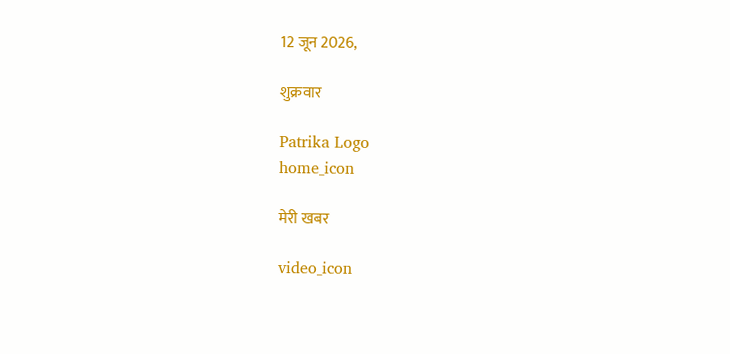12 जून 2026,

शुक्रवार

Patrika Logo
home_icon

मेरी खबर

video_icon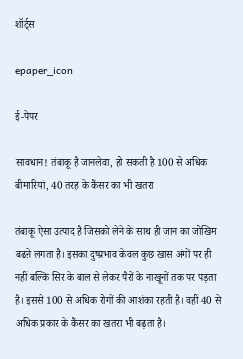शॉर्ट्स

epaper_icon

ई-पेपर

सावधान! तंबाकू है जानलेवा, हो सकती है 100 से अधिक बीमारियां, 40 तरह के कैंसर का भी खतरा

तंबाकू ऐसा उत्पाद है जिसको लेने के साथ ही जान का जोखिम बढऩे लगता है। इसका दुष्प्रभाव केवल कुछ खास अंगों पर ही नहीं बल्कि सिर के बाल से लेकर पैरों के नाखूनों तक पर पड़ता है। इससे 100 से अधिक रोगों की आशंका रहती है। वहीं 40 से अधिक प्रकार के कैंसर का खतरा भी बढ़ता है।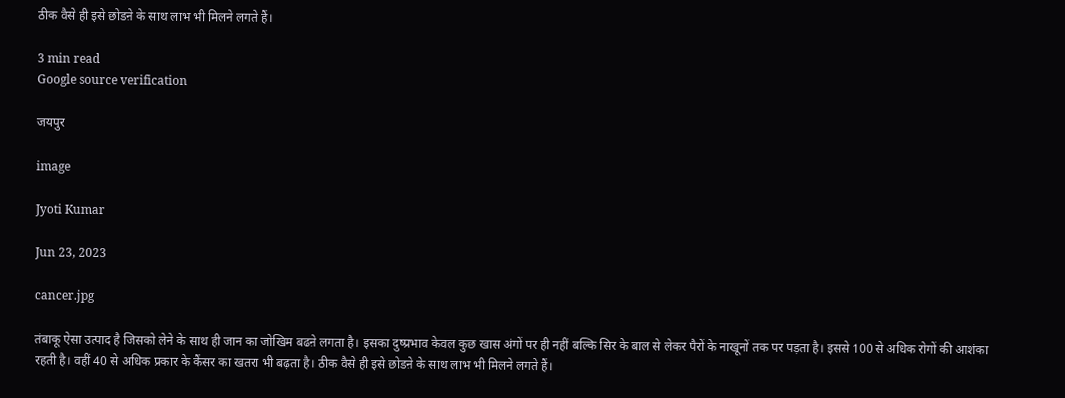ठीक वैसे ही इसे छोडऩे के साथ लाभ भी मिलने लगते हैं।

3 min read
Google source verification

जयपुर

image

Jyoti Kumar

Jun 23, 2023

cancer.jpg

तंबाकू ऐसा उत्पाद है जिसको लेने के साथ ही जान का जोखिम बढऩे लगता है। इसका दुष्प्रभाव केवल कुछ खास अंगों पर ही नहीं बल्कि सिर के बाल से लेकर पैरों के नाखूनों तक पर पड़ता है। इससे 100 से अधिक रोगों की आशंका रहती है। वहीं 40 से अधिक प्रकार के कैंसर का खतरा भी बढ़ता है। ठीक वैसे ही इसे छोडऩे के साथ लाभ भी मिलने लगते हैं।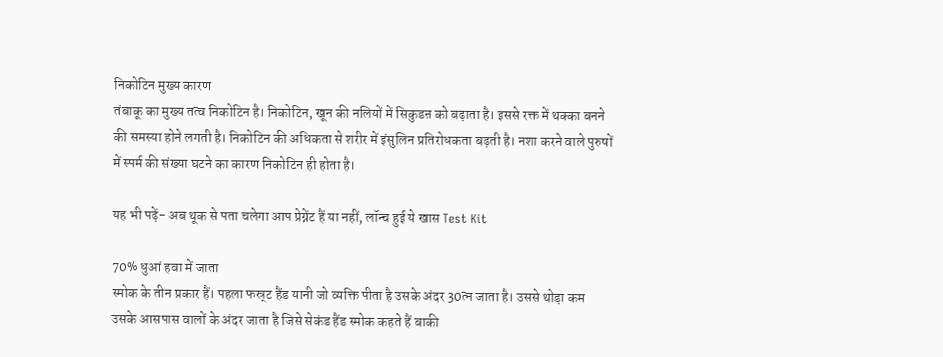निकोटिन मुख्य कारण
तंबाकू का मुख्य तत्व निकोटिन है। निकोटिन, खून की नलियों में सिकुडऩ को बढ़ाता है। इससे रक्त में थक्का बनने की समस्या होने लगती है। निकोटिन की अधिकता से शरीर में इंसुलिन प्रतिरोधकता बढ़ती है। नशा करने वाले पुरुषों में स्पर्म की संख्या घटने का कारण निकोटिन ही होता है।

यह भी पढ़ें- अब थूक से पता चलेगा आप प्रेग्नेंट हैं या नहीं, लॉन्च हुई ये खास Test Kit

70% धुआं हवा में जाता
स्मोक के तीन प्रकार हैं। पहला फस्र्ट हैंड यानी जो व्यक्ति पीता है उसके अंदर 30त्न जाता है। उससे थोड़ा कम उसके आसपास वालों के अंदर जाता है जिसे सेकंड हैंड स्मोक कहते हैं बाकी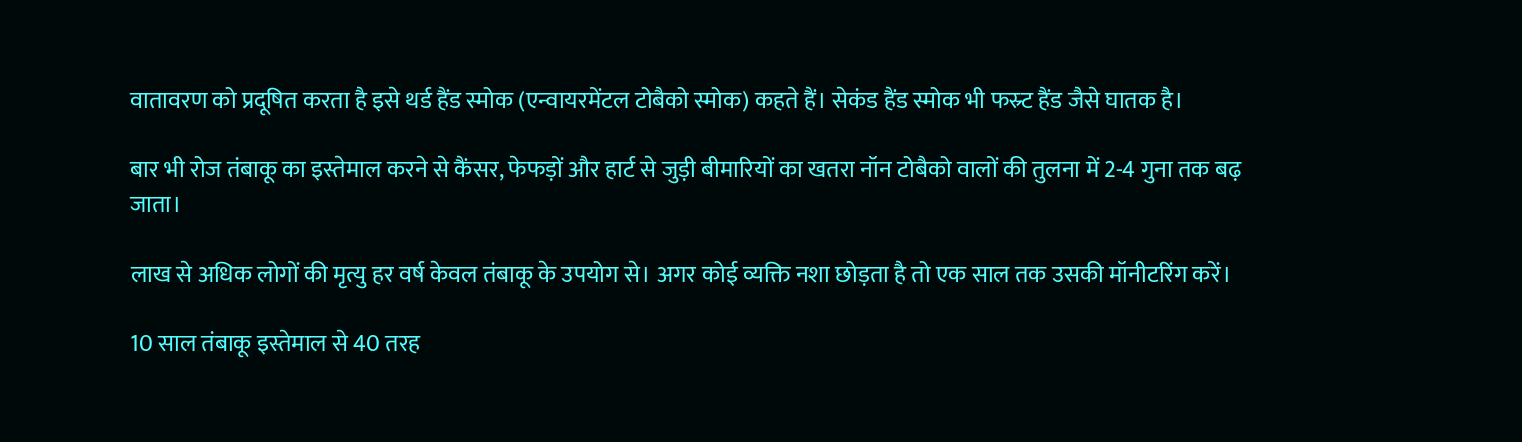वातावरण को प्रदूषित करता है इसे थर्ड हैंड स्मोक (एन्वायरमेंटल टोबैको स्मोक) कहते हैं। सेकंड हैंड स्मोक भी फस्र्ट हैंड जैसे घातक है।

बार भी रोज तंबाकू का इस्तेमाल करने से कैंसर, फेफड़ों और हार्ट से जुड़ी बीमारियों का खतरा नॉन टोबैको वालों की तुलना में 2-4 गुना तक बढ़ जाता।

लाख से अधिक लोगों की मृत्यु हर वर्ष केवल तंबाकू के उपयोग से। अगर कोई व्यक्ति नशा छोड़ता है तो एक साल तक उसकी मॉनीटरिंग करें।

10 साल तंबाकू इस्तेमाल से 40 तरह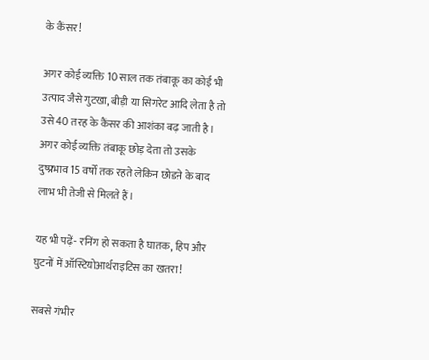के कैंसर!

अगर कोई व्यक्ति 10 साल तक तंबाकू का कोई भी उत्पाद जैसे गुटखा, बीड़ी या सिगरेट आदि लेता है तो उसे 40 तरह के कैंसर की आशंका बढ़ जाती है। अगर कोई व्यक्ति तंबाकू छोड़ देता तो उसके दुष्प्रभाव 15 वर्षों तक रहते लेकिन छोडऩे के बाद लाभ भी तेजी से मिलते हैं।

यह भी पढ़ें- रनिंग हो सकता है घातक, हिप और घुटनों में ऑस्टियोआर्थराइटिस का खतरा!

सबसे गंभीर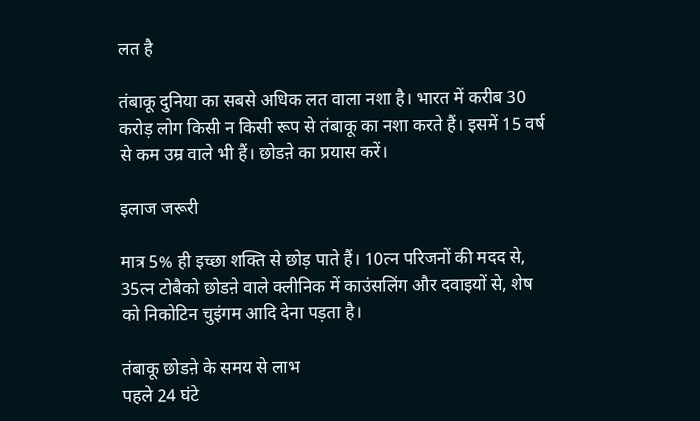लत है

तंबाकू दुनिया का सबसे अधिक लत वाला नशा है। भारत में करीब 30 करोड़ लोग किसी न किसी रूप से तंबाकू का नशा करते हैं। इसमें 15 वर्ष से कम उम्र वाले भी हैं। छोडऩे का प्रयास करें।

इलाज जरूरी

मात्र 5% ही इच्छा शक्ति से छोड़ पाते हैं। 10त्न परिजनों की मदद से, 35त्न टोबैको छोडऩे वाले क्लीनिक में काउंसलिंग और दवाइयों से, शेष को निकोटिन चुइंगम आदि देना पड़ता है।

तंबाकू छोडऩे के समय से लाभ
पहले 24 घंटे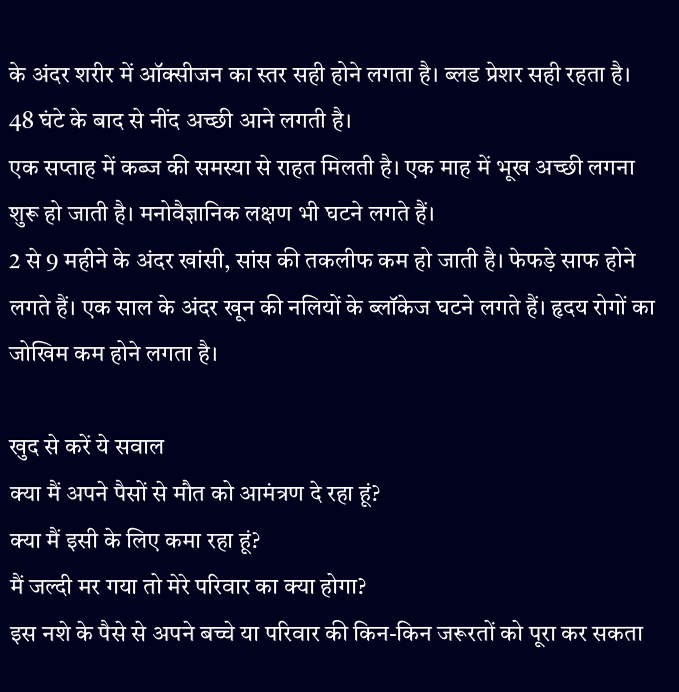के अंदर शरीर में ऑक्सीजन का स्तर सही होने लगता है। ब्लड प्रेशर सही रहता है। 48 घंटे के बाद से नींद अच्छी आने लगती है।
एक सप्ताह में कब्ज की समस्या से राहत मिलती है। एक माह में भूख अच्छी लगना शुरू हो जाती है। मनोवैज्ञानिक लक्षण भी घटने लगते हैं।
2 से 9 महीने के अंदर खांसी, सांस की तकलीफ कम हो जाती है। फेफड़े साफ होने लगते हैं। एक साल के अंदर खून की नलियों के ब्लॉकेज घटने लगते हैं। हृदय रोगों का जोखिम कम होने लगता है।

खुद से करें ये सवाल
क्या मैं अपने पैसों से मौत को आमंत्रण दे रहा हूं?
क्या मैं इसी के लिए कमा रहा हूं?
मैं जल्दी मर गया तो मेरे परिवार का क्या होगा?
इस नशे के पैसे से अपने बच्चे या परिवार की किन-किन जरूरतों को पूरा कर सकता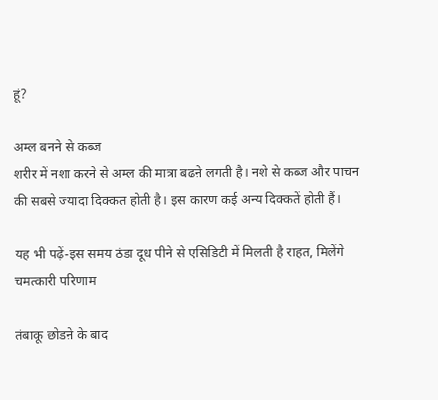हूं?

अम्ल बनने से कब्ज
शरीर में नशा करने से अम्ल की मात्रा बढऩे लगती है। नशे से कब्ज और पाचन की सबसे ज्यादा दिक्कत होती है। इस कारण कई अन्य दिक्कतें होती हैं।

यह भी पढ़ें-इस समय ठंडा दूध पीने से एसिडिटी में मिलती है राहत, मिलेंगे चमत्कारी परिणाम

तंबाकू छोडऩे के बाद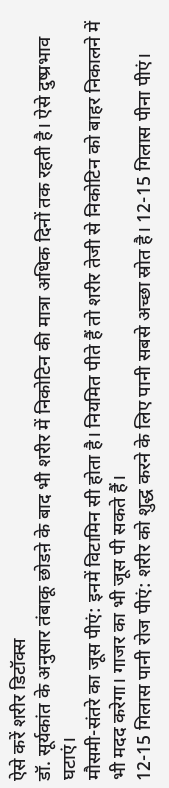ऐसे करें शरीर डिटॉक्स
डॉ. सूर्यकांत के अनुसार तंबाकू छोडऩे के बाद भी शरीर में निकोटिन की मात्रा अधिक दिनों तक रहती है। ऐसे दुष्प्रभाव घटाएं।
मौसमी-संतरे का जूस पीएं: इनमें विटामिन सी होता है। नियमित पीते हैं तो शरीर तेजी से निकोटिन को बाहर निकालने में भी मदद करेगा। गाजर का भी जूस पी सकते हैं।
12-15 गिलास पानी रोज पीएं: शरीर को शुद्ध करने के लिए पानी सबसे अच्छा स्रोत है। 12-15 गिलास पीना पीएं।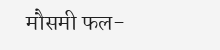मौसमी फल-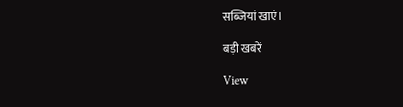सब्जियां खाएं।

बड़ी खबरें

View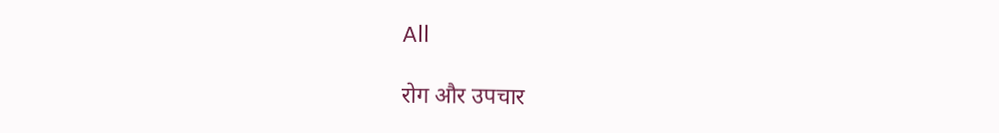All

रोग और उपचार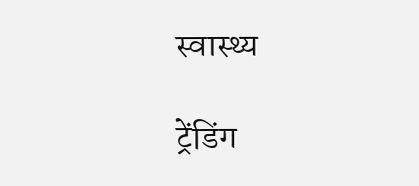स्वास्थ्य

ट्रेंडिंग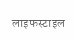लाइफस्टाइल